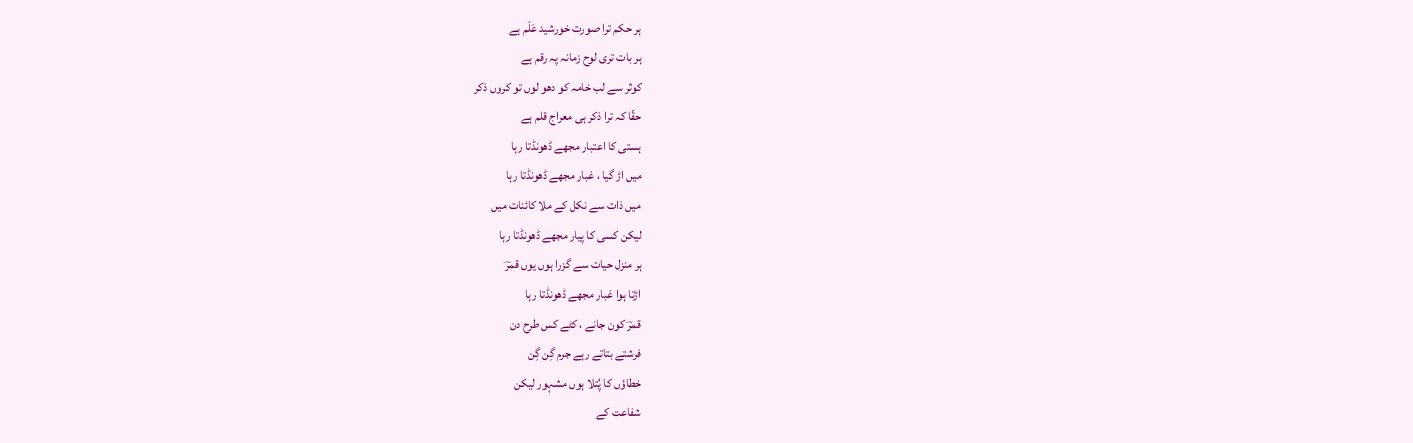ہر حکم ترا صورت خورشید عَلَم ہے
ہر بات تری لوح زمانہ پہ رقم ہے
کوثر سے لب خامہ کو دھو لوں تو کروں ذکر
حقّا کہ ترا ذکر ہی معراج قلم ہے
ہستی کا اعتبار مجھے ڈھونڈتا رہا
میں اڑ گیا ، غبار مجھے ڈھونڈتا رہا
میں ذات سے نکل کے ملا کائنات میں
لیکن کسی کا پیار مجھے ڈھونڈتا رہا
ہر منزل حیات سے گزرا ہوں یوں قمرؔ
اڑتا ہوا غبار مجھے ڈھونڈتا رہا
قمرؔ کون جانے ، کٹے کس طرح دن
فرشتے بتاتے رہے جرم گِن گِن
خطاؤں کا پُتلا ہوں مشہور لیکن
شفاعت کے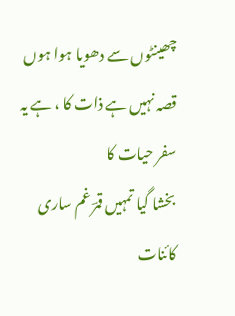چھینٹوں سے دھویا ہوا ہوں
قصہ نہیں ہے ذات کا ، ہے یہ سفر حیات کا
بخشا گیا تمہیں قمرؔ غم ساری کائنات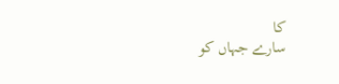کا
سارے جہاں کو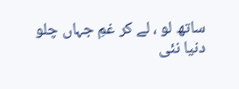ساتھ لو ، لے کر غمِ جہاں چلو
دنیا نئی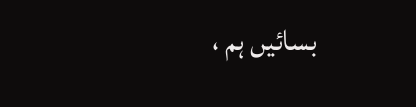بسائیں ہم ،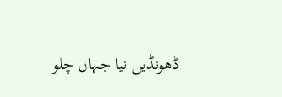ڈھونڈیں نیا جہاں چلو